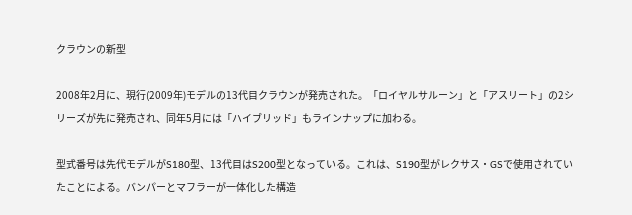クラウンの新型

2008年2月に、現行(2009年)モデルの13代目クラウンが発売された。「ロイヤルサルーン」と「アスリート」の2シリーズが先に発売され、同年5月には「ハイブリッド」もラインナップに加わる。

型式番号は先代モデルがS180型、13代目はS200型となっている。これは、S190型がレクサス・GSで使用されていたことによる。バンパーとマフラーが一体化した構造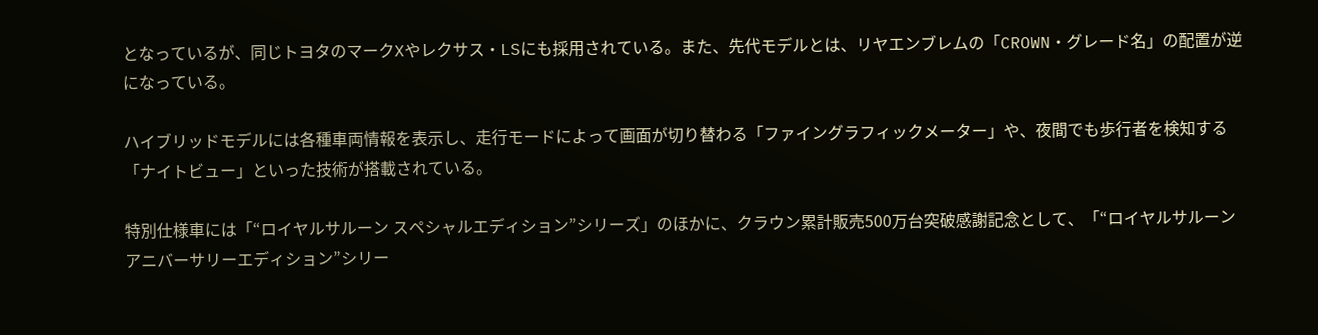となっているが、同じトヨタのマークXやレクサス・LSにも採用されている。また、先代モデルとは、リヤエンブレムの「CROWN・グレード名」の配置が逆になっている。

ハイブリッドモデルには各種車両情報を表示し、走行モードによって画面が切り替わる「ファイングラフィックメーター」や、夜間でも歩行者を検知する「ナイトビュー」といった技術が搭載されている。

特別仕様車には「“ロイヤルサルーン スペシャルエディション”シリーズ」のほかに、クラウン累計販売500万台突破感謝記念として、「“ロイヤルサルーン アニバーサリーエディション”シリー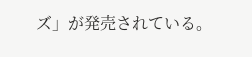ズ」が発売されている。